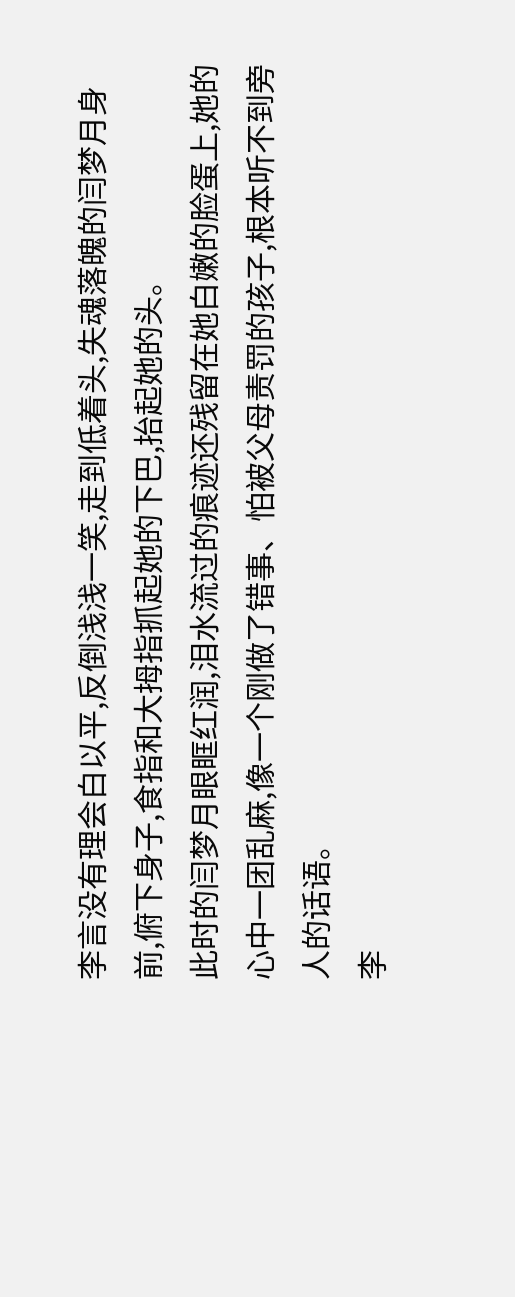李言没有理会白以平,反倒浅浅一笑,走到低着头,失魂落魄的闫梦月身前,俯下身子,食指和大拇指抓起她的下巴,抬起她的头。
此时的闫梦月眼眶红润,泪水流过的痕迹还残留在她白嫩的脸蛋上,她的心中一团乱麻,像一个刚做了错事、怕被父母责罚的孩子,根本听不到旁人的话语。
李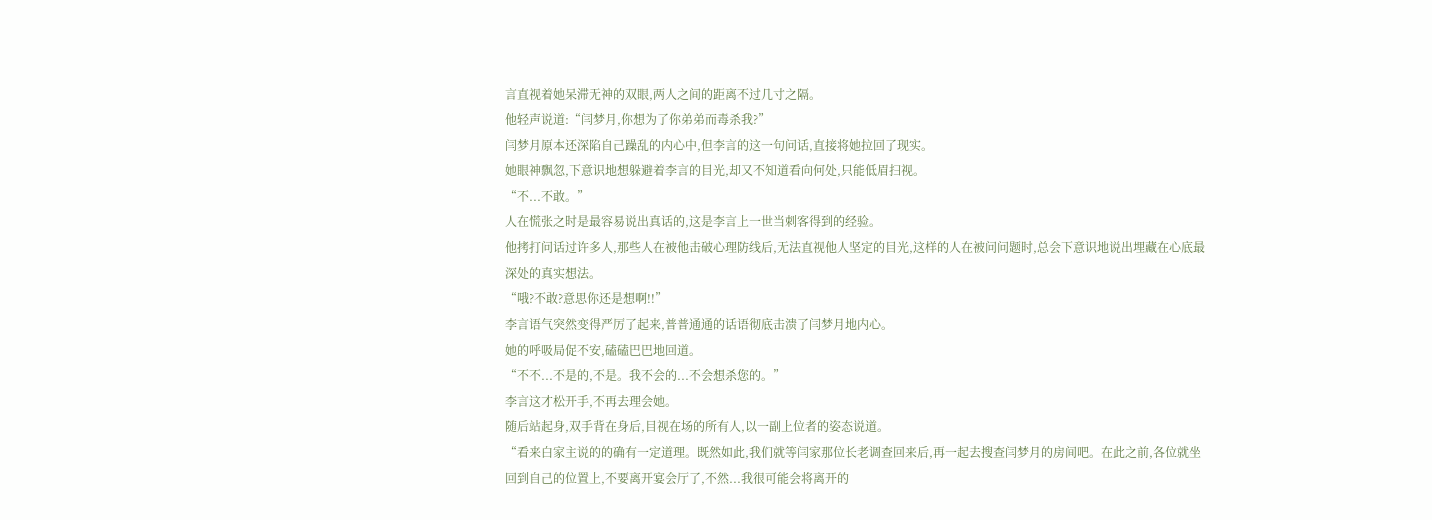言直视着她呆滞无神的双眼,两人之间的距离不过几寸之隔。
他轻声说道:“闫梦月,你想为了你弟弟而毒杀我?”
闫梦月原本还深陷自己躁乱的内心中,但李言的这一句问话,直接将她拉回了现实。
她眼神飘忽,下意识地想躲避着李言的目光,却又不知道看向何处,只能低眉扫视。
“不...不敢。”
人在慌张之时是最容易说出真话的,这是李言上一世当刺客得到的经验。
他拷打问话过许多人,那些人在被他击破心理防线后,无法直视他人坚定的目光,这样的人在被问问题时,总会下意识地说出埋藏在心底最深处的真实想法。
“哦?不敢?意思你还是想啊!!”
李言语气突然变得严厉了起来,普普通通的话语彻底击溃了闫梦月地内心。
她的呼吸局促不安,磕磕巴巴地回道。
“不不...不是的,不是。我不会的...不会想杀您的。”
李言这才松开手,不再去理会她。
随后站起身,双手背在身后,目视在场的所有人,以一副上位者的姿态说道。
“看来白家主说的的确有一定道理。既然如此,我们就等闫家那位长老调查回来后,再一起去搜查闫梦月的房间吧。在此之前,各位就坐回到自己的位置上,不要离开宴会厅了,不然...我很可能会将离开的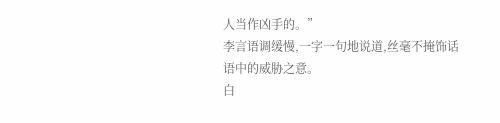人当作凶手的。”
李言语调缓慢,一字一句地说道,丝毫不掩饰话语中的威胁之意。
白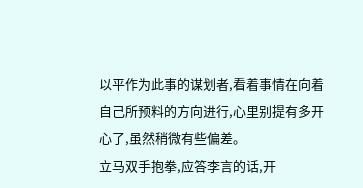以平作为此事的谋划者,看着事情在向着自己所预料的方向进行,心里别提有多开心了,虽然稍微有些偏差。
立马双手抱拳,应答李言的话,开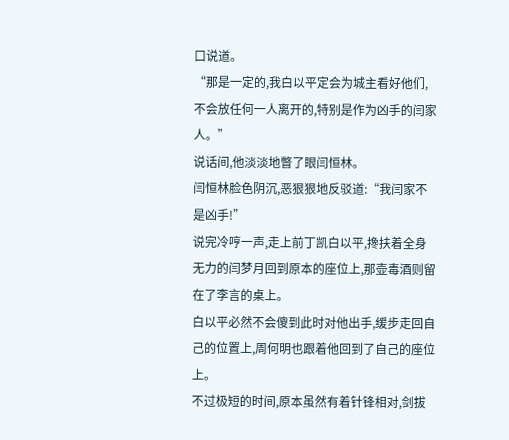口说道。
“那是一定的,我白以平定会为城主看好他们,不会放任何一人离开的,特别是作为凶手的闫家人。”
说话间,他淡淡地瞥了眼闫恒林。
闫恒林脸色阴沉,恶狠狠地反驳道:“我闫家不是凶手!”
说完冷哼一声,走上前丁凯白以平,搀扶着全身无力的闫梦月回到原本的座位上,那壶毒酒则留在了李言的桌上。
白以平必然不会傻到此时对他出手,缓步走回自己的位置上,周何明也跟着他回到了自己的座位上。
不过极短的时间,原本虽然有着针锋相对,剑拔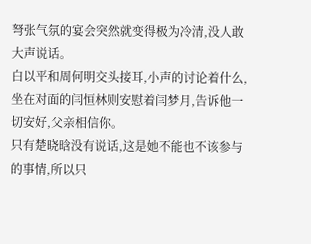弩张气氛的宴会突然就变得极为冷清,没人敢大声说话。
白以平和周何明交头接耳,小声的讨论着什么,坐在对面的闫恒林则安慰着闫梦月,告诉他一切安好,父亲相信你。
只有楚晓晗没有说话,这是她不能也不该参与的事情,所以只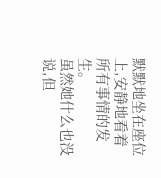默默地坐在座位上,安静地看着所有事情的发生。
虽然她什么也没说,但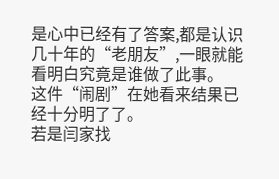是心中已经有了答案,都是认识几十年的“老朋友”,一眼就能看明白究竟是谁做了此事。
这件“闹剧”在她看来结果已经十分明了了。
若是闫家找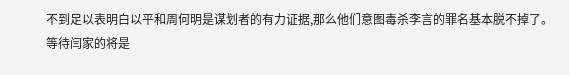不到足以表明白以平和周何明是谋划者的有力证据,那么他们意图毒杀李言的罪名基本脱不掉了。
等待闫家的将是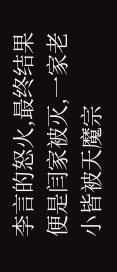李言的怒火,最终结果便是闫家被灭,一家老小皆被天魔宗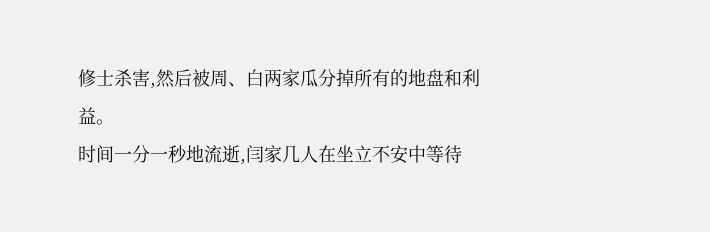修士杀害,然后被周、白两家瓜分掉所有的地盘和利益。
时间一分一秒地流逝,闫家几人在坐立不安中等待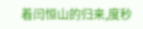着闫恒山的归来,度秒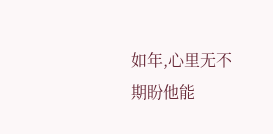如年,心里无不期盼他能